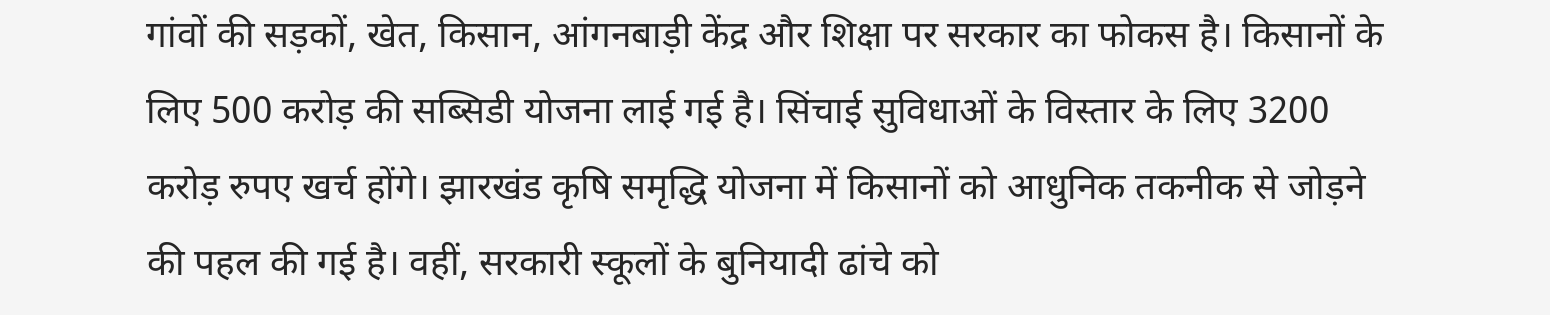गांवों की सड़कों, खेत, किसान, आंगनबाड़ी केंद्र और शिक्षा पर सरकार का फोकस है। किसानों के लिए 500 करोड़ की सब्सिडी योजना लाई गई है। सिंचाई सुविधाओं के विस्तार के लिए 3200 करोड़ रुपए खर्च होंगे। झारखंड कृषि समृद्धि योजना में किसानों को आधुनिक तकनीक से जोड़ने की पहल की गई है। वहीं, सरकारी स्कूलों के बुनियादी ढांचे को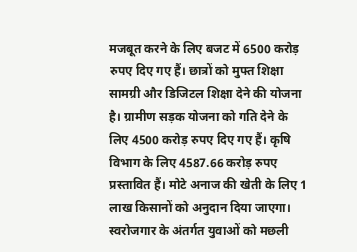मजबूत करने के लिए बजट में 6500 करोड़ रुपए दिए गए हैं। छात्रों को मुफ्त शिक्षा सामग्री और डिजिटल शिक्षा देने की योजना है। ग्रामीण सड़क योजना को गति देने के लिए 4500 करोड़ रुपए दिए गए हैं। कृषि विभाग के लिए 4587.66 करोड़ रुपए प्रस्तावित हैं। मोटे अनाज की खेती के लिए 1 लाख किसानों को अनुदान दिया जाएगा। स्वरोजगार के अंतर्गत युवाओं को मछली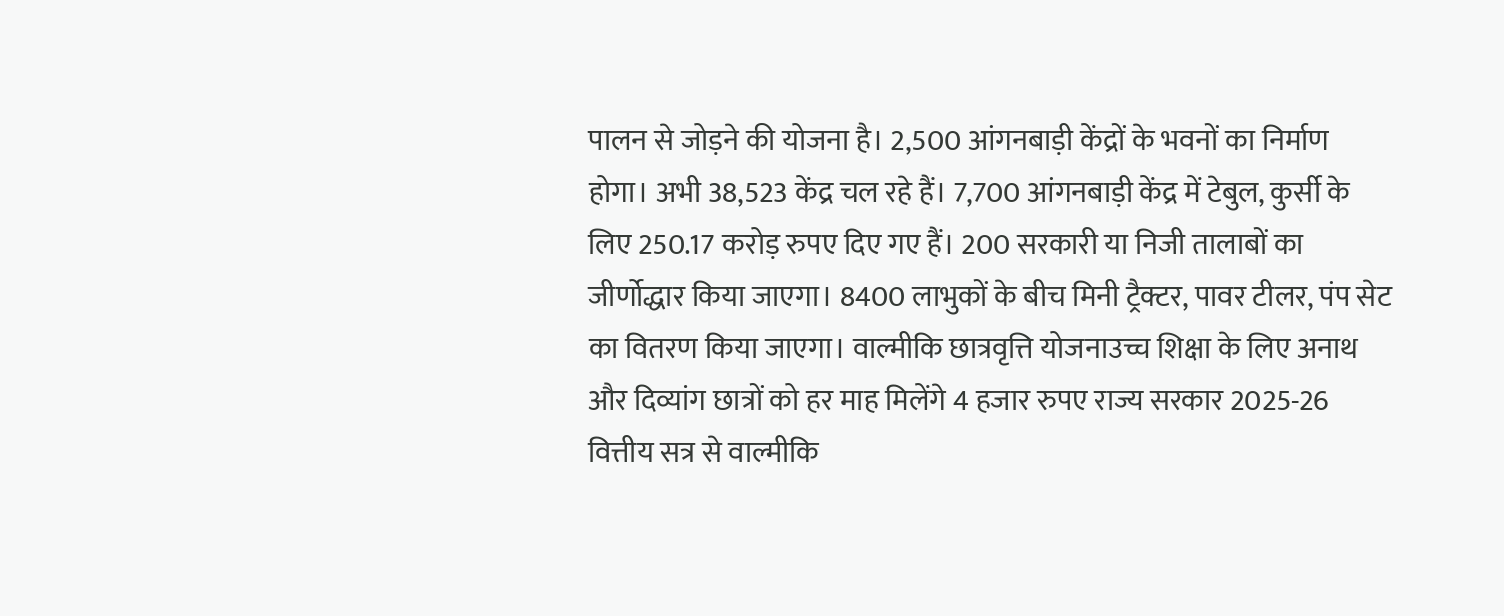पालन से जोड़ने की योजना है। 2,500 आंगनबाड़ी केंद्रों के भवनों का निर्माण होगा। अभी 38,523 केंद्र चल रहे हैं। 7,700 आंगनबाड़ी केंद्र में टेबुल, कुर्सी के लिए 250.17 करोड़ रुपए दिए गए हैं। 200 सरकारी या निजी तालाबों का जीर्णोद्धार किया जाएगा। 8400 लाभुकों के बीच मिनी ट्रैक्टर, पावर टीलर, पंप सेट का वितरण किया जाएगा। वाल्मीकि छात्रवृत्ति योजनाउच्च शिक्षा के लिए अनाथ और दिव्यांग छात्रों को हर माह मिलेंगे 4 हजार रुपए राज्य सरकार 2025-26 वित्तीय सत्र से वाल्मीकि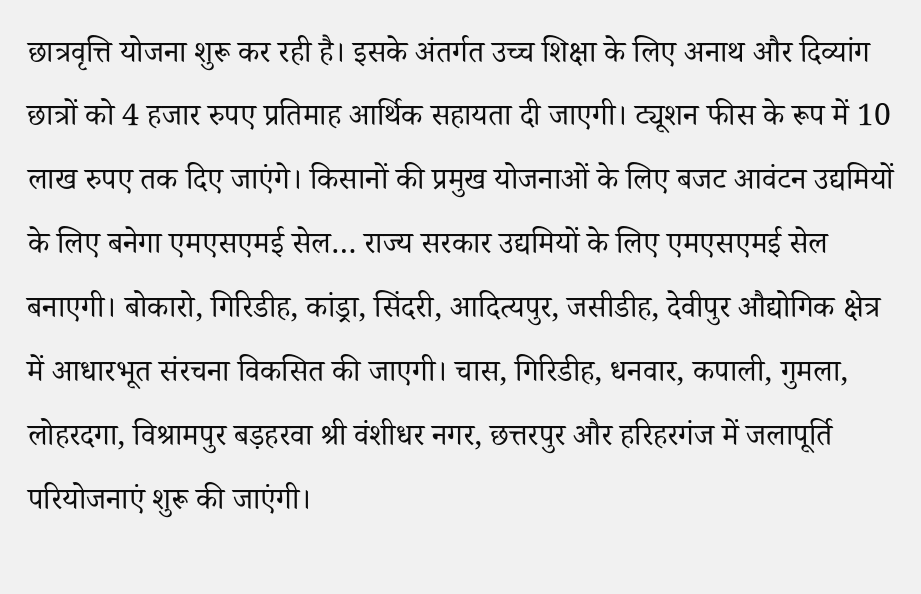छात्रवृत्ति योजना शुरू कर रही है। इसके अंतर्गत उच्च शिक्षा के लिए अनाथ और दिव्यांग छात्रों को 4 हजार रुपए प्रतिमाह आर्थिक सहायता दी जाएगी। ट्यूशन फीस के रूप में 10 लाख रुपए तक दिए जाएंगे। किसानों की प्रमुख योजनाओं के लिए बजट आवंटन उद्यमियों के लिए बनेगा एमएसएमई सेल… राज्य सरकार उद्यमियों के लिए एमएसएमई सेल बनाएगी। बोकारो, गिरिडीह, कांड्रा, सिंदरी, आदित्यपुर, जसीडीह, देवीपुर औद्योगिक क्षेत्र में आधारभूत संरचना विकसित की जाएगी। चास, गिरिडीह, धनवार, कपाली, गुमला, लोहरदगा, विश्रामपुर बड़हरवा श्री वंशीधर नगर, छत्तरपुर और हरिहरगंज में जलापूर्ति परियोजनाएं शुरू की जाएंगी।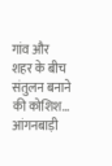गांव और शहर के बीच संतुलन बनाने की कोशिश… आंगनबाड़ी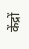केंद्रों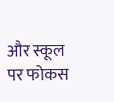और स्कूल पर फोकस